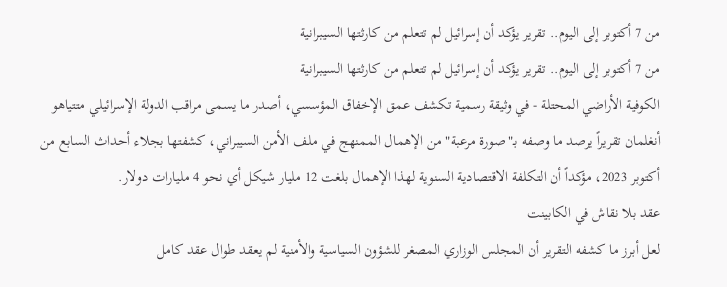من 7 أكتوبر إلى اليوم.. تقرير يؤكد أن إسرائيل لم تتعلم من كارثتها السيبرانية
من 7 أكتوبر إلى اليوم.. تقرير يؤكد أن إسرائيل لم تتعلم من كارثتها السيبرانية
الكوفية الأراضي المحتلة - في وثيقة رسمية تكشف عمق الإخفاق المؤسسي، أصدر ما يسمى مراقب الدولة الإسرائيلي متتياهو أنغلمان تقريراً يرصد ما وصفه بـ"صورة مرعبة" من الإهمال الممنهج في ملف الأمن السيبراني، كشفتها بجلاء أحداث السابع من أكتوبر 2023، مؤكداً أن التكلفة الاقتصادية السنوية لهذا الإهمال بلغت 12 مليار شيكل أي نحو 4 مليارات دولار.
عقد بلا نقاش في الكابينت
لعل أبرز ما كشفه التقرير أن المجلس الوزاري المصغر للشؤون السياسية والأمنية لم يعقد طوال عقد كامل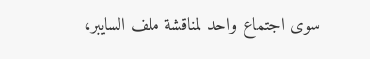سوى اجتماع واحد لمناقشة ملف السايبر،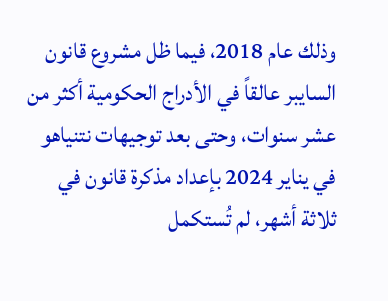وذلك عام 2018، فيما ظل مشروع قانون السايبر عالقاً في الأدراج الحكومية أكثر من عشر سنوات، وحتى بعد توجيهات نتنياهو في يناير 2024 بإعداد مذكرة قانون في ثلاثة أشهر، لم تُستكمل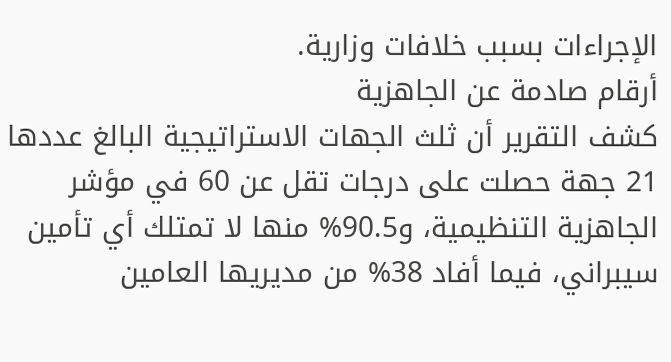الإجراءات بسبب خلافات وزارية.
أرقام صادمة عن الجاهزية
كشف التقرير أن ثلث الجهات الاستراتيجية البالغ عددها 21 جهة حصلت على درجات تقل عن 60 في مؤشر الجاهزية التنظيمية، و90.5% منها لا تمتلك أي تأمين سيبراني، فيما أفاد 38% من مديريها العامين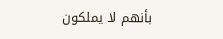بأنهم لا يملكون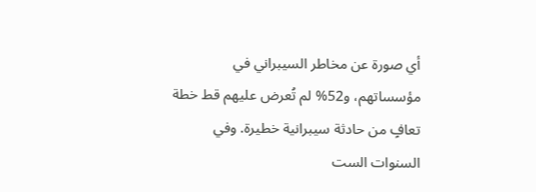أي صورة عن مخاطر السيبراني في مؤسساتهم، و52% لم تُعرض عليهم قط خطة تعافٍ من حادثة سيبرانية خطيرة. وفي السنوات الست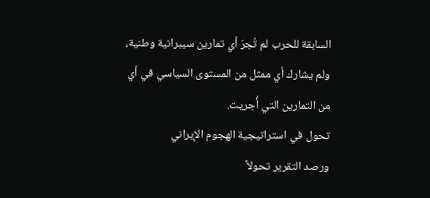السابقة للحرب لم تُجرَ أي تمارين سيبرانية وطنية، ولم يشارك أي ممثل من المستوى السياسي في أي من التمارين التي أُجريت.
تحول في استراتيجية الهجوم الإيراني
ورصد التقرير تحولاً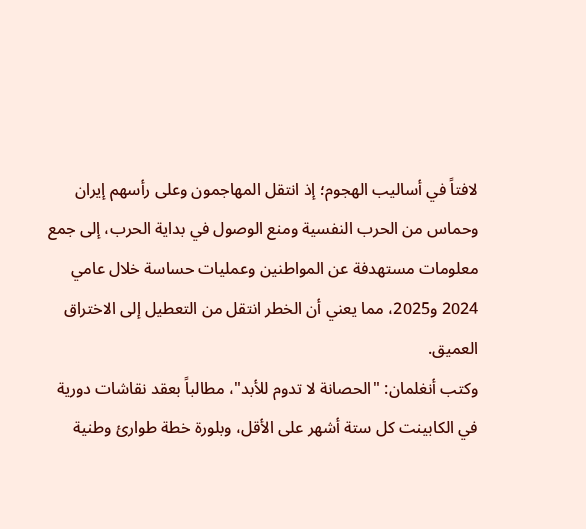لافتاً في أساليب الهجوم؛ إذ انتقل المهاجمون وعلى رأسهم إيران وحماس من الحرب النفسية ومنع الوصول في بداية الحرب، إلى جمع معلومات مستهدفة عن المواطنين وعمليات حساسة خلال عامي 2024 و2025، مما يعني أن الخطر انتقل من التعطيل إلى الاختراق العميق.
وكتب أنغلمان: "الحصانة لا تدوم للأبد"، مطالباً بعقد نقاشات دورية في الكابينت كل ستة أشهر على الأقل، وبلورة خطة طوارئ وطنية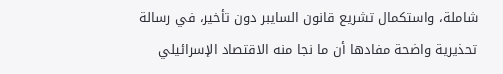شاملة، واستكمال تشريع قانون السايبر دون تأخير، في رسالة تحذيرية واضحة مفادها أن ما نجا منه الاقتصاد الإسرائيلي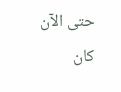حتى الآن كان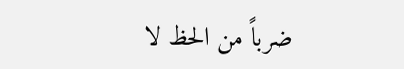ضرباً من الحظ لا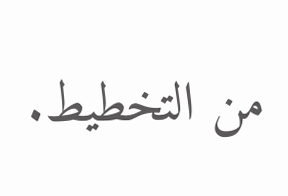من التخطيط.